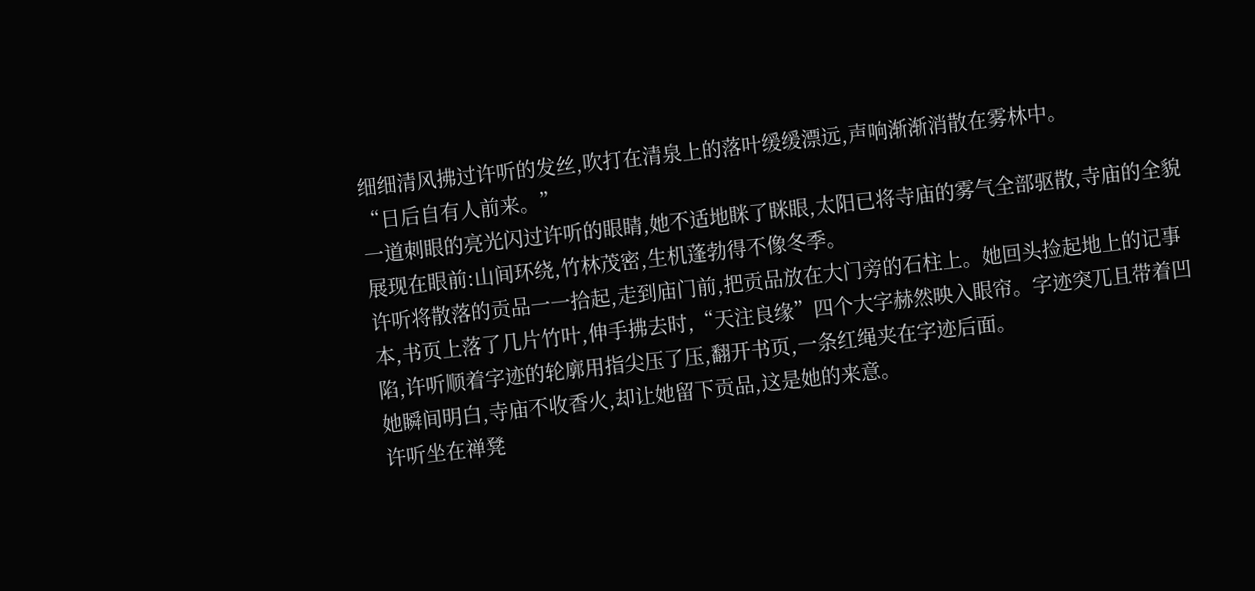细细清风拂过许听的发丝,吹打在清泉上的落叶缓缓漂远,声响渐渐消散在雾林中。
“日后自有人前来。”
一道刺眼的亮光闪过许听的眼睛,她不适地眯了眯眼,太阳已将寺庙的雾气全部驱散,寺庙的全貌展现在眼前:山间环绕,竹林茂密,生机蓬勃得不像冬季。
许听将散落的贡品一一拾起,走到庙门前,把贡品放在大门旁的石柱上。她回头捡起地上的记事本,书页上落了几片竹叶,伸手拂去时,“天注良缘”四个大字赫然映入眼帘。字迹突兀且带着凹陷,许听顺着字迹的轮廓用指尖压了压,翻开书页,一条红绳夹在字迹后面。
她瞬间明白,寺庙不收香火,却让她留下贡品,这是她的来意。
许听坐在禅凳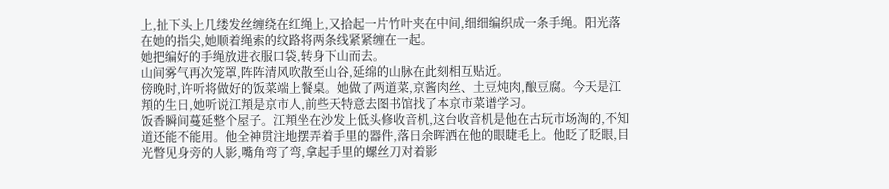上,扯下头上几缕发丝缠绕在红绳上,又拾起一片竹叶夹在中间,细细编织成一条手绳。阳光落在她的指尖,她顺着绳索的纹路将两条线紧紧缠在一起。
她把编好的手绳放进衣服口袋,转身下山而去。
山间雾气再次笼罩,阵阵清风吹散至山谷,延绵的山脉在此刻相互贴近。
傍晚时,许听将做好的饭菜端上餐桌。她做了两道菜,京酱肉丝、土豆炖肉,酿豆腐。今天是江頖的生日,她听说江頖是京市人,前些天特意去图书馆找了本京市菜谱学习。
饭香瞬间蔓延整个屋子。江頖坐在沙发上低头修收音机,这台收音机是他在古玩市场淘的,不知道还能不能用。他全神贯注地摆弄着手里的器件,落日余晖洒在他的眼睫毛上。他眨了眨眼,目光瞥见身旁的人影,嘴角弯了弯,拿起手里的螺丝刀对着影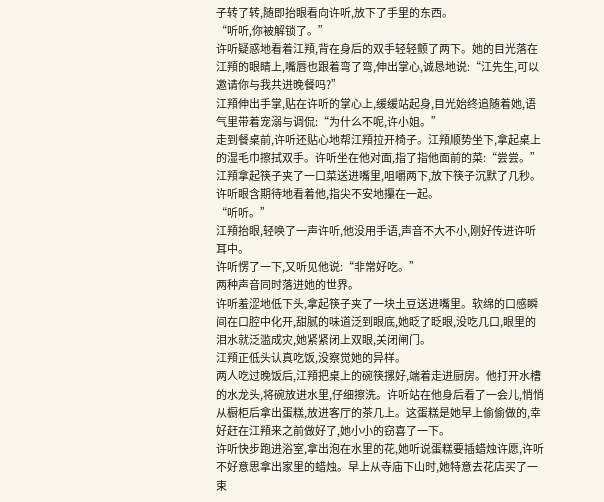子转了转,随即抬眼看向许听,放下了手里的东西。
“听听,你被解锁了。”
许听疑惑地看着江頖,背在身后的双手轻轻颤了两下。她的目光落在江頖的眼睛上,嘴唇也跟着弯了弯,伸出掌心,诚恳地说:“江先生,可以邀请你与我共进晚餐吗?”
江頖伸出手掌,贴在许听的掌心上,缓缓站起身,目光始终追随着她,语气里带着宠溺与调侃:“为什么不呢,许小姐。”
走到餐桌前,许听还贴心地帮江頖拉开椅子。江頖顺势坐下,拿起桌上的湿毛巾擦拭双手。许听坐在他对面,指了指他面前的菜:“尝尝。”
江頖拿起筷子夹了一口菜送进嘴里,咀嚼两下,放下筷子沉默了几秒。许听眼含期待地看着他,指尖不安地攥在一起。
“听听。”
江頖抬眼,轻唤了一声许听,他没用手语,声音不大不小,刚好传进许听耳中。
许听愣了一下,又听见他说:“非常好吃。”
两种声音同时落进她的世界。
许听羞涩地低下头,拿起筷子夹了一块土豆送进嘴里。软绵的口感瞬间在口腔中化开,甜腻的味道泛到眼底,她眨了眨眼,没吃几口,眼里的泪水就泛滥成灾,她紧紧闭上双眼,关闭闸门。
江頖正低头认真吃饭,没察觉她的异样。
两人吃过晚饭后,江頖把桌上的碗筷摞好,端着走进厨房。他打开水槽的水龙头,将碗放进水里,仔细擦洗。许听站在他身后看了一会儿,悄悄从橱柜后拿出蛋糕,放进客厅的茶几上。这蛋糕是她早上偷偷做的,幸好赶在江頖来之前做好了,她小小的窃喜了一下。
许听快步跑进浴室,拿出泡在水里的花,她听说蛋糕要插蜡烛许愿,许听不好意思拿出家里的蜡烛。早上从寺庙下山时,她特意去花店买了一束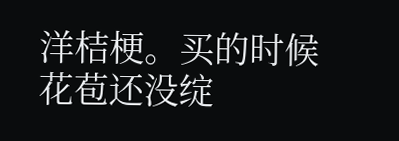洋桔梗。买的时候花苞还没绽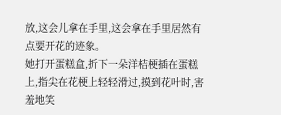放,这会儿拿在手里,这会拿在手里居然有点要开花的迹象。
她打开蛋糕盒,折下一朵洋桔梗插在蛋糕上,指尖在花梗上轻轻滑过,摸到花叶时,害羞地笑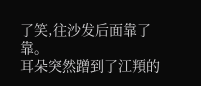了笑,往沙发后面靠了靠。
耳朵突然蹭到了江頖的